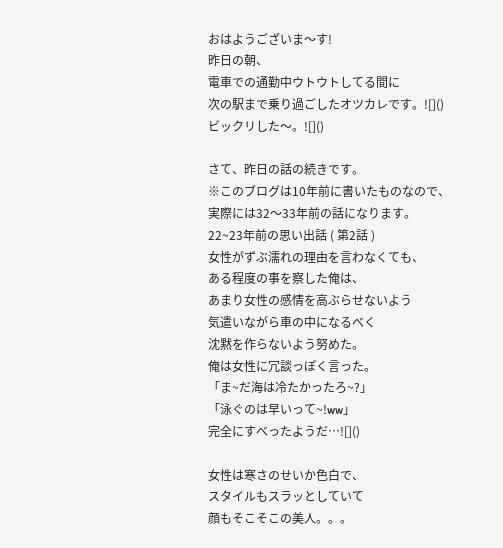おはようございま〜す!
昨日の朝、
電車での通勤中ウトウトしてる間に
次の駅まで乗り過ごしたオツカレです。![]()
ビックリした〜。![]()

さて、昨日の話の続きです。
※このブログは10年前に書いたものなので、
実際には32〜33年前の話になります。
22~23年前の思い出話 ( 第2話 )
女性がずぶ濡れの理由を言わなくても、
ある程度の事を察した俺は、
あまり女性の感情を高ぶらせないよう
気遣いながら車の中になるべく
沈黙を作らないよう努めた。
俺は女性に冗談っぽく言った。
「ま~だ海は冷たかったろ~?」
「泳ぐのは早いって~!ww」
完全にすべったようだ…![]()

女性は寒さのせいか色白で、
スタイルもスラッとしていて
顔もそこそこの美人。。。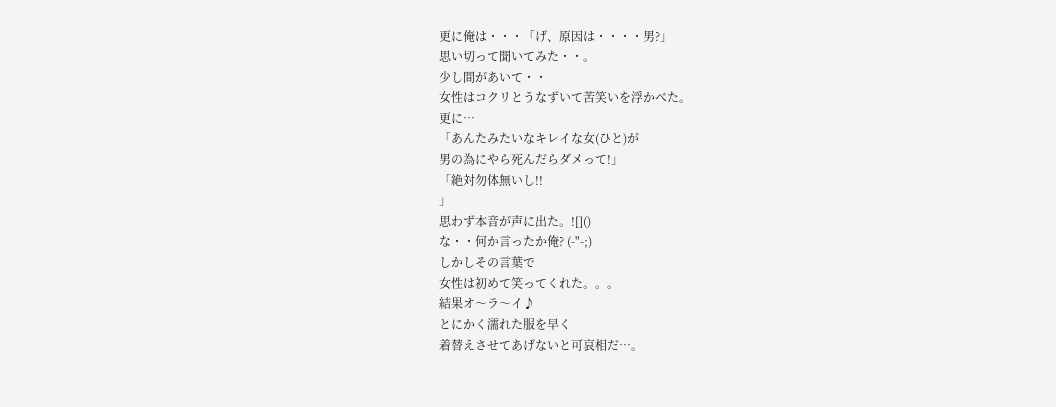更に俺は・・・「げ、原因は・・・・男?」
思い切って聞いてみた・・。
少し間があいて・・
女性はコクリとうなずいて苦笑いを浮かべた。
更に…
「あんたみたいなキレイな女(ひと)が
男の為にやら死んだらダメって!」
「絶対勿体無いし!!
」
思わず本音が声に出た。![]()
な・・何か言ったか俺? (-"-;)
しかしその言葉で
女性は初めて笑ってくれた。。。
結果オ〜ラ〜イ♪
とにかく濡れた服を早く
着替えさせてあげないと可哀相だ…。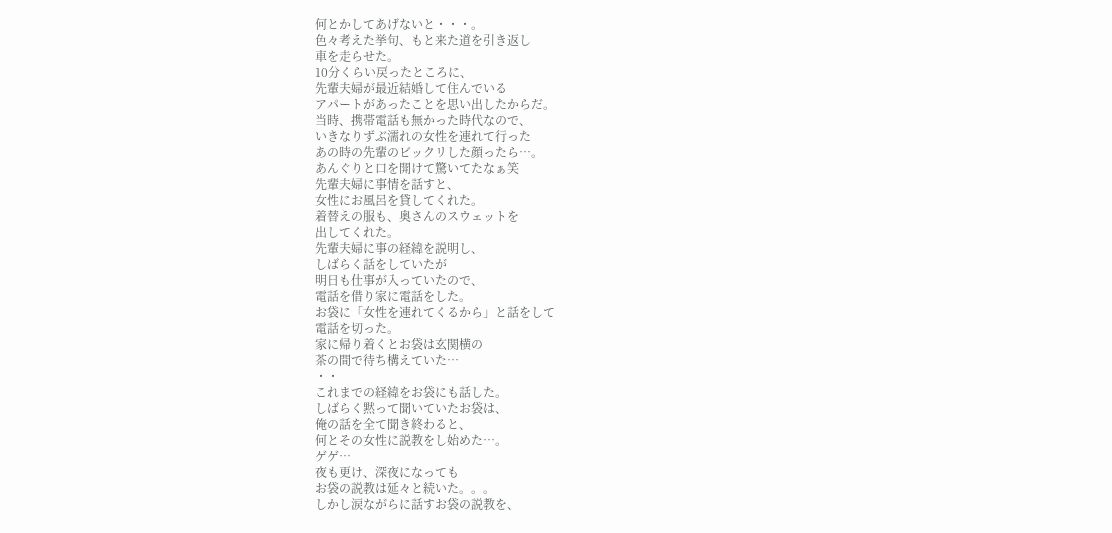何とかしてあげないと・・・。
色々考えた挙句、もと来た道を引き返し
車を走らせた。
10分くらい戻ったところに、
先輩夫婦が最近結婚して住んでいる
アパートがあったことを思い出したからだ。
当時、携帯電話も無かった時代なので、
いきなりずぶ濡れの女性を連れて行った
あの時の先輩のビックリした顔ったら…。
あんぐりと口を開けて驚いてたなぁ笑
先輩夫婦に事情を話すと、
女性にお風呂を貸してくれた。
着替えの服も、奥さんのスウェットを
出してくれた。
先輩夫婦に事の経緯を説明し、
しばらく話をしていたが
明日も仕事が入っていたので、
電話を借り家に電話をした。
お袋に「女性を連れてくるから」と話をして
電話を切った。
家に帰り着くとお袋は玄関横の
茶の間で待ち構えていた…
・・
これまでの経緯をお袋にも話した。
しばらく黙って聞いていたお袋は、
俺の話を全て聞き終わると、
何とその女性に説教をし始めた…。
ゲゲ…
夜も更け、深夜になっても
お袋の説教は延々と続いた。。。
しかし涙ながらに話すお袋の説教を、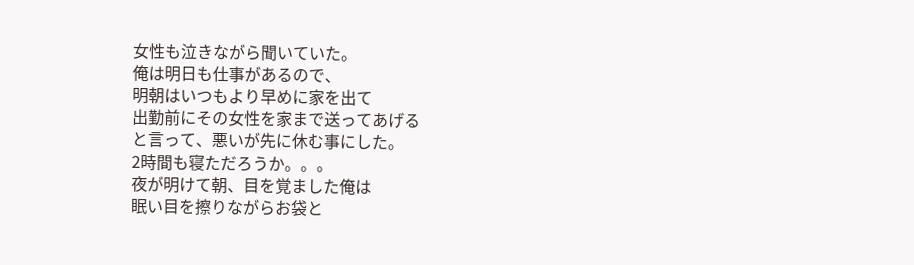女性も泣きながら聞いていた。
俺は明日も仕事があるので、
明朝はいつもより早めに家を出て
出勤前にその女性を家まで送ってあげる
と言って、悪いが先に休む事にした。
2時間も寝ただろうか。。。
夜が明けて朝、目を覚ました俺は
眠い目を擦りながらお袋と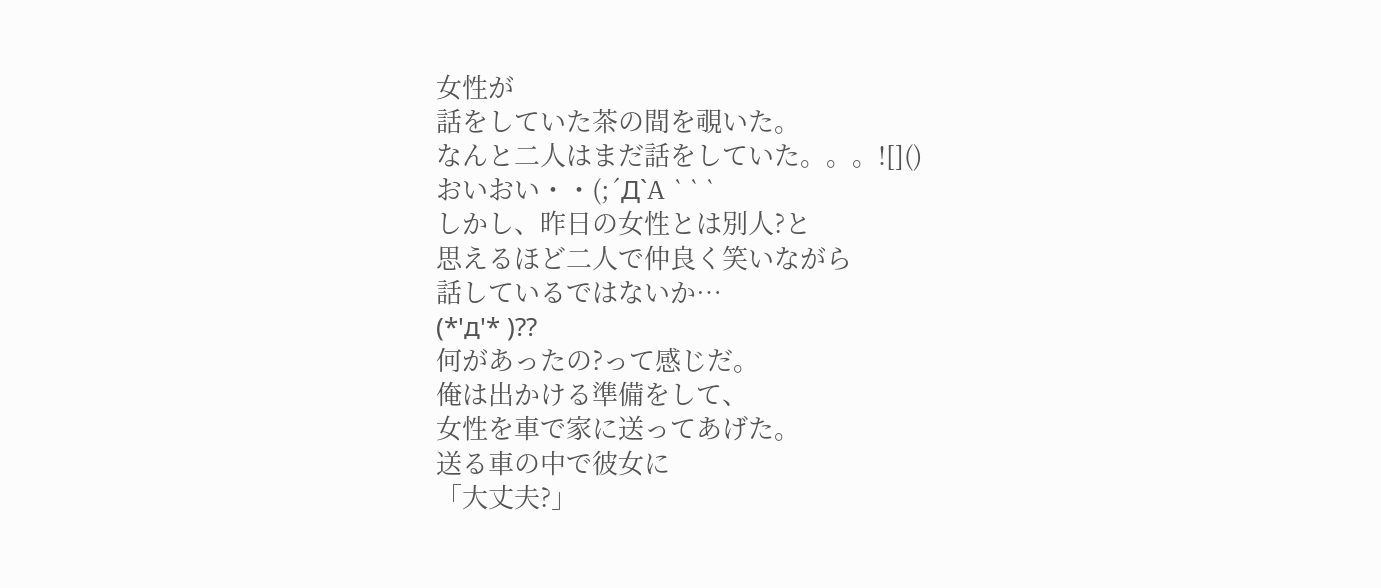女性が
話をしていた茶の間を覗いた。
なんと二人はまだ話をしていた。。。![]()
おいおい・・(;´Д`A ```
しかし、昨日の女性とは別人?と
思えるほど二人で仲良く笑いながら
話しているではないか…
(*'д'* )??
何があったの?って感じだ。
俺は出かける準備をして、
女性を車で家に送ってあげた。
送る車の中で彼女に
「大丈夫?」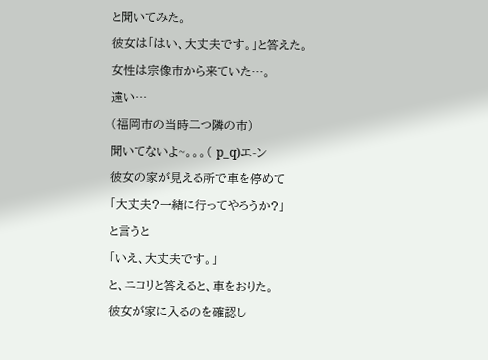と聞いてみた。
彼女は「はい、大丈夫です。」と答えた。
女性は宗像市から来ていた…。
遠い…
(福岡市の当時二つ隣の市)
聞いてないよ~。。。( p_q)エ-ン
彼女の家が見える所で車を停めて
「大丈夫?一緒に行ってやろうか?」
と言うと
「いえ、大丈夫です。」
と、ニコリと答えると、車をおりた。
彼女が家に入るのを確認し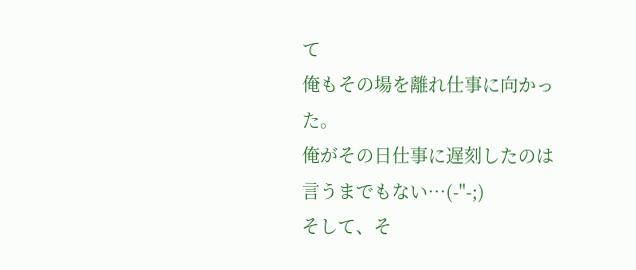て
俺もその場を離れ仕事に向かった。
俺がその日仕事に遅刻したのは
言うまでもない…(-"-;)
そして、そ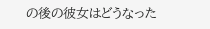の後の彼女はどうなった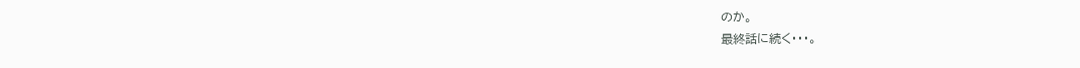のか。
最終話に続く・・・。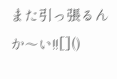また引っ張るんか〜い!![]()